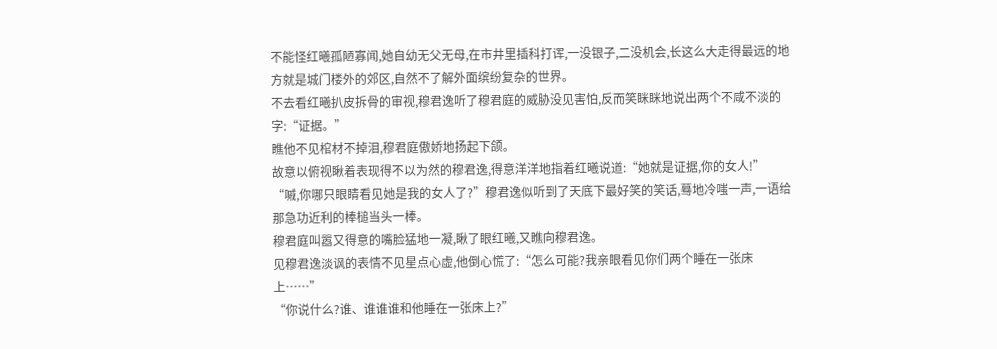不能怪红曦孤陋寡闻,她自幼无父无母,在市井里插科打诨,一没银子,二没机会,长这么大走得最远的地方就是城门楼外的郊区,自然不了解外面缤纷复杂的世界。
不去看红曦扒皮拆骨的审视,穆君逸听了穆君庭的威胁没见害怕,反而笑眯眯地说出两个不咸不淡的字:“证据。”
瞧他不见棺材不掉泪,穆君庭傲娇地扬起下颌。
故意以俯视瞅着表现得不以为然的穆君逸,得意洋洋地指着红曦说道:“她就是证据,你的女人!”
“嘁,你哪只眼睛看见她是我的女人了?”穆君逸似听到了天底下最好笑的笑话,蓦地冷嗤一声,一语给那急功近利的棒槌当头一棒。
穆君庭叫嚣又得意的嘴脸猛地一凝,瞅了眼红曦,又瞧向穆君逸。
见穆君逸淡讽的表情不见星点心虚,他倒心慌了:“怎么可能?我亲眼看见你们两个睡在一张床上……”
“你说什么?谁、谁谁谁和他睡在一张床上?”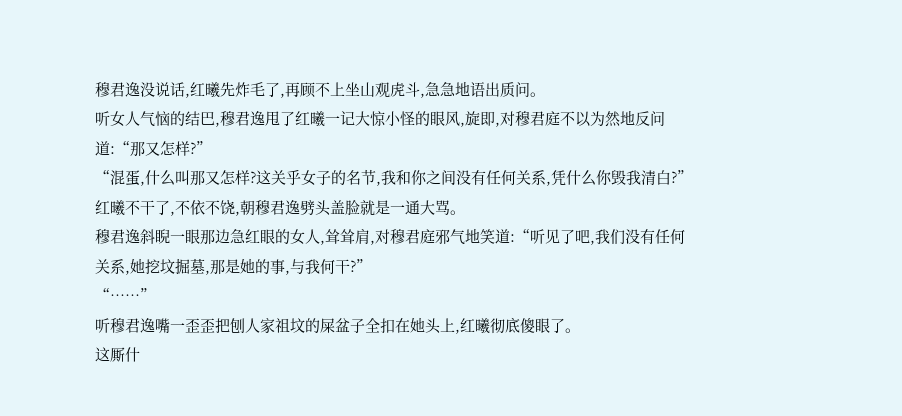穆君逸没说话,红曦先炸毛了,再顾不上坐山观虎斗,急急地语出质问。
听女人气恼的结巴,穆君逸甩了红曦一记大惊小怪的眼风,旋即,对穆君庭不以为然地反问道:“那又怎样?”
“混蛋,什么叫那又怎样?这关乎女子的名节,我和你之间没有任何关系,凭什么你毁我清白?”红曦不干了,不依不饶,朝穆君逸劈头盖脸就是一通大骂。
穆君逸斜睨一眼那边急红眼的女人,耸耸肩,对穆君庭邪气地笑道:“听见了吧,我们没有任何关系,她挖坟掘墓,那是她的事,与我何干?”
“……”
听穆君逸嘴一歪歪把刨人家祖坟的屎盆子全扣在她头上,红曦彻底傻眼了。
这厮什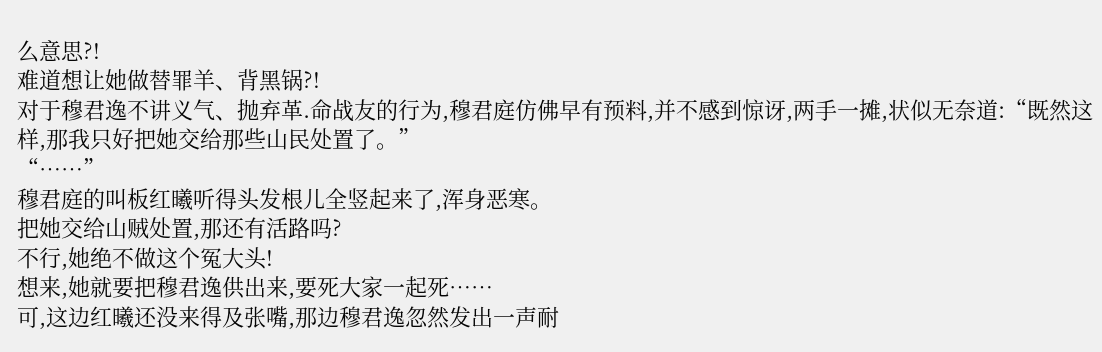么意思?!
难道想让她做替罪羊、背黑锅?!
对于穆君逸不讲义气、抛弃革.命战友的行为,穆君庭仿佛早有预料,并不感到惊讶,两手一摊,状似无奈道:“既然这样,那我只好把她交给那些山民处置了。”
“……”
穆君庭的叫板红曦听得头发根儿全竖起来了,浑身恶寒。
把她交给山贼处置,那还有活路吗?
不行,她绝不做这个冤大头!
想来,她就要把穆君逸供出来,要死大家一起死……
可,这边红曦还没来得及张嘴,那边穆君逸忽然发出一声耐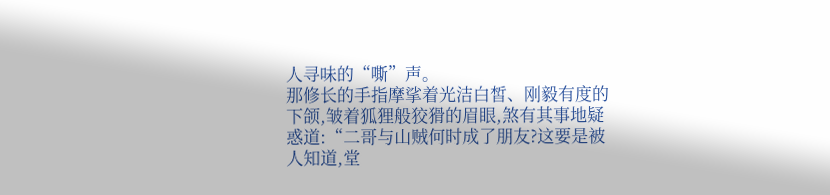人寻味的“嘶”声。
那修长的手指摩挲着光洁白皙、刚毅有度的下颌,皱着狐狸般狡猾的眉眼,煞有其事地疑惑道:“二哥与山贼何时成了朋友?这要是被人知道,堂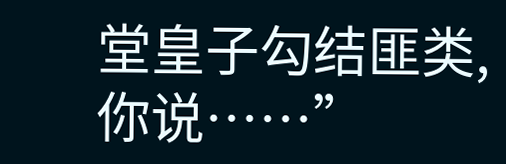堂皇子勾结匪类,你说……”